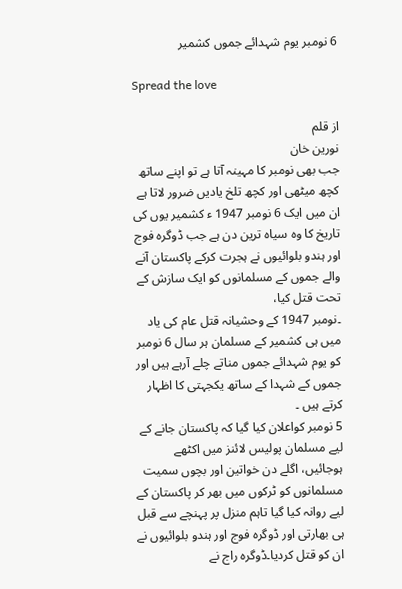6 نومبر یوم شہدائے جموں کشمیر

Spread the love

از قلم
نورین خان
جب بھی نومبر کا مہینہ آتا ہے تو اپنے ساتھ کچھ میٹھی اور کچھ تلخ یادیں ضرور لاتا ہے ان میں ایک 6 نومبر 1947 ء کشمیر یوں کی تاریخ کا وہ سیاہ ترین دن ہے جب ڈوگرہ فوج اور ہندو بلوائیوں نے ہجرت کرکے پاکستان آنے والے جموں کے مسلمانوں کو ایک سازش کے تحت قتل کیا،
۔نومبر 1947 کے وحشیانہ قتل عام کی یاد میں ہی کشمیر کے مسلمان ہر سال 6 نومبر کو یوم شہدائے جموں مناتے چلے آرہے ہیں اور جموں کے شہدا کے ساتھ یکجہتی کا اظہار کرتے ہیں ۔
5 نومبر کواعلان کیا گیا کہ پاکستان جانے کے لیے مسلمان پولیس لائنز میں اکٹھے ہوجائیں، اگلے دن خواتین اور بچوں سمیت مسلمانوں کو ٹرکوں میں بھر کر پاکستان کے لیے روانہ کیا گیا تاہم منزل پر پہنچے سے قبل ہی بھارتی اور ڈوگرہ فوج اور ہندو بلوائیوں نے ان کو قتل کردیا۔ڈوگرہ راج نے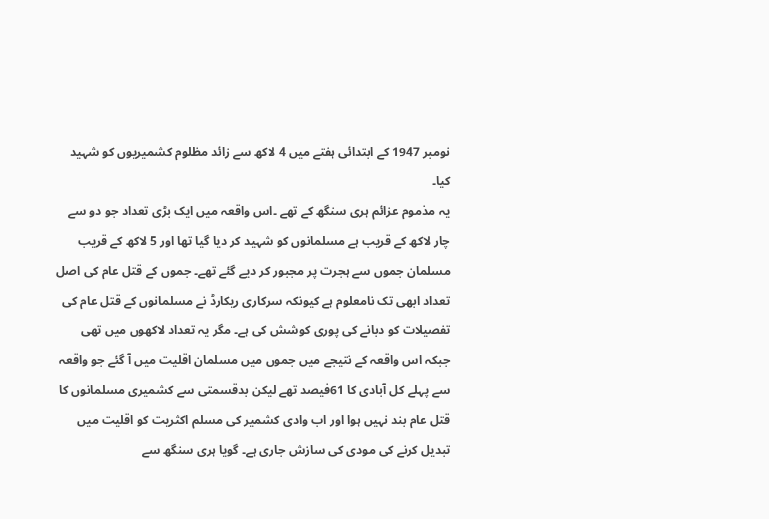نومبر 1947 کے ابتدائی ہفتے میں 4 لاکھ سے زائد مظلوم کشمیریوں کو شہید کیا۔
یہ مذموم عزائم ہری سنگھ کے تھے ۔اس واقعہ میں ایک بڑی تعداد جو دو سے چار لاکھ کے قریب ہے مسلمانوں کو شہید کر دیا گیا تھا اور 5 لاکھ کے قریب مسلمان جموں سے ہجرت پر مجبور کر دیے گئے تھے۔ جموں کے قتل عام کی اصل تعداد ابھی تک نامعلوم ہے کیونکہ سرکاری ریکارڈ نے مسلمانوں کے قتل عام کی تفصیلات کو دبانے کی پوری کوشش کی ہے۔ مگر یہ تعداد لاکھوں میں تھی جبکہ اس واقعہ کے نتیجے میں جموں میں مسلمان اقلیت میں آ گئے جو واقعہ سے پہلے کل آبادی کا 61فیصد تھے لیکن بدقسمتی سے کشمیری مسلمانوں کا قتل عام بند نہیں ہوا اور اب وادی کشمیر کی مسلم اکثریت کو اقلیت میں تبدیل کرنے کی مودی کی سازش جاری ہے۔ گویا ہری سنگھ سے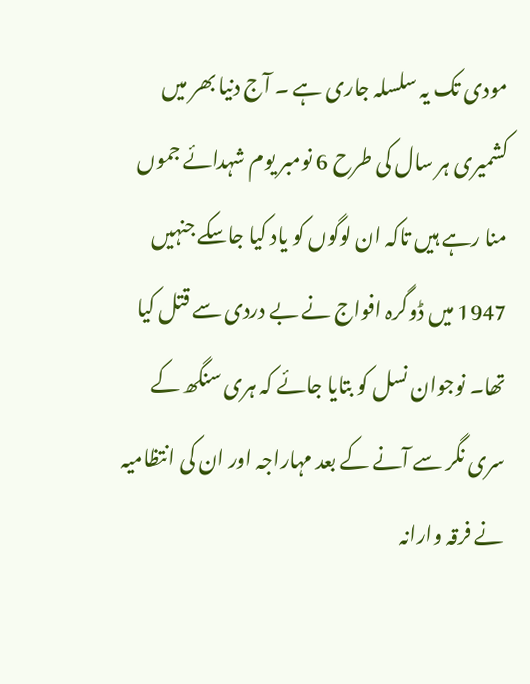مودی تک یہ سلسلہ جاری ہے ۔ آج دنیا بھر میں کشمیری ہر سال کی طرح 6 نومبر یوم شہدائے جموں منا رہے ہیں تاکہ ان لوگوں کو یاد کیا جاسکے جنہیں 1947 میں ڈوگرہ افواج نے بے دردی سے قتل کیا تھا۔ نوجوان نسل کو بتایا جائے کہ ہری سنگھ کے سری نگر سے آنے کے بعد مہاراجہ اور ان کی انتظامیہ نے فرقہ وارانہ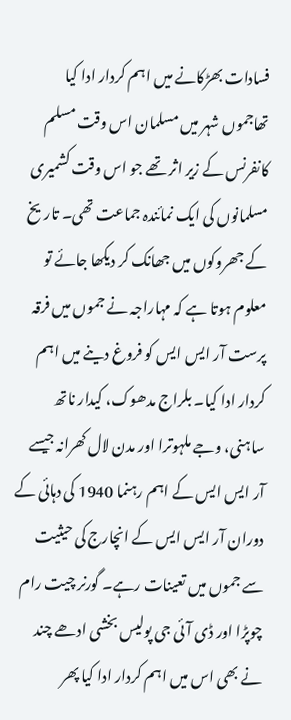فسادات بھڑکانے میں اہم کردار ادا کیا تھاجموں شہر میں مسلمان اس وقت مسلم کانفرنس کے زیر اثر تھے جو اس وقت کشمیری مسلمانوں کی ایک نمائندہ جماعت تھی۔ تاریخ کے جھروکوں میں جھانک کر دیکھا جائے تو معلوم ہوتا ہے کہ مہاراجہ نے جموں میں فرقہ پرست آر ایس ایس کو فروغ دینے میں اہم کردار ادا کیا۔ بلراج مدھوک، کیدار ناتھ ساہنی، وجے ملہوترا اور مدن لال کھرانہ جیسے آر ایس ایس کے اہم رہنما 1940 کی دہائی کے دوران آر ایس ایس کے انچارج کی حیثیت سے جموں میں تعینات رہے۔ گورنر چیت رام چوپڑا اور ڈی آئی جی پولیس بخشی ادھے چند نے بھی اس میں اہم کردار ادا کیا پھر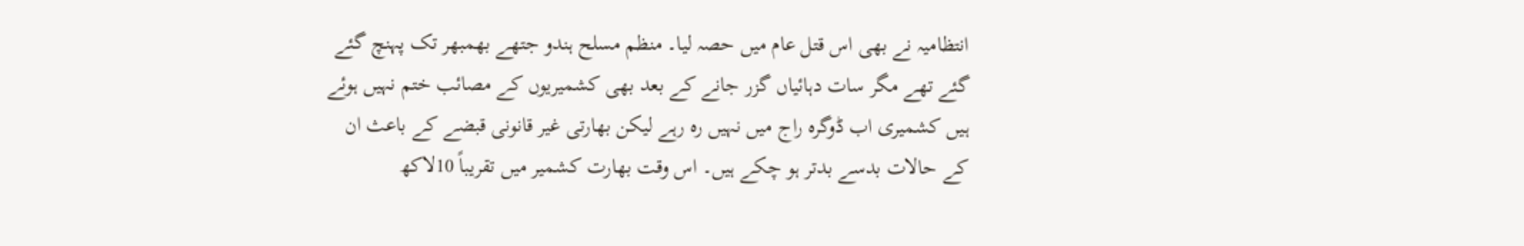انتظامیہ نے بھی اس قتل عام میں حصہ لیا۔ منظم مسلح ہندو جتھے بھمبھر تک پہنچ گئے گئے تھے مگر سات دہائیاں گزر جانے کے بعد بھی کشمیریوں کے مصائب ختم نہیں ہوئے ہیں کشمیری اب ڈوگرہ راج میں نہیں رہ رہے لیکن بھارتی غیر قانونی قبضے کے باعث ان کے حالات بدسے بدتر ہو چکے ہیں۔ اس وقت بھارت کشمیر میں تقریباً 10لاکھ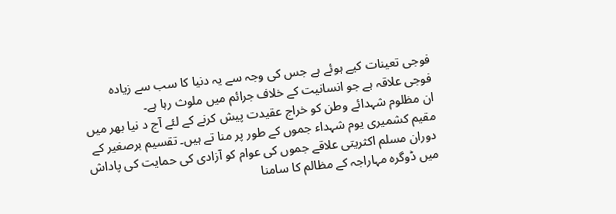فوجی تعینات کیے ہوئے ہے جس کی وجہ سے یہ دنیا کا سب سے زیادہ فوجی علاقہ ہے جو انسانیت کے خلاف جرائم میں ملوث رہا ہے۔
ان مظلوم شہدائے وطن کو خراج عقیدت پیش کرنے کے لئے آج د نیا بھر میں مقیم کشمیری یوم شہداء جموں کے طور پر منا تے ہیں۔ تقسیم برصغیر کے دوران مسلم اکثریتی علاقے جموں کی عوام کو آزادی کی حمایت کی پاداش میں ڈوگرہ مہاراجہ کے مظالم کا سامنا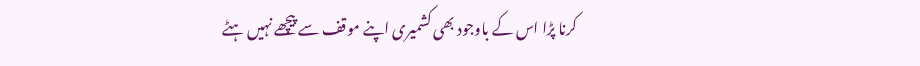کرنا پڑا اس کے باوجود بھی کشمیری اپنے موقف سے پیچھے نہیں ہٹے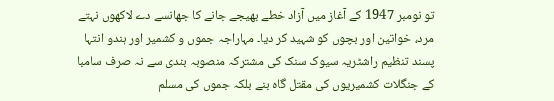تو نومبر 1947 کے آغاز میں آزاد خطے بھیجے جانے کا جھانسے دے لاکھوں نہتے مرد، خواتین اور بچوں کو شہید کر دیا۔ مہاراجہ جموں و کشمیر اور ہندو انتہا پسند تنظیم راشٹریہ سیوک سنک کی مشترکہ منصوبہ بندی سے نہ صرف سامبا کے جنگلات کشمیریوں کی مقتل گاہ بنے بلکہ جموں کی مسلم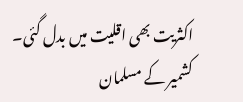اکثریت بھی اقلیت میں بدل گئی۔
کشمیر کے مسلمان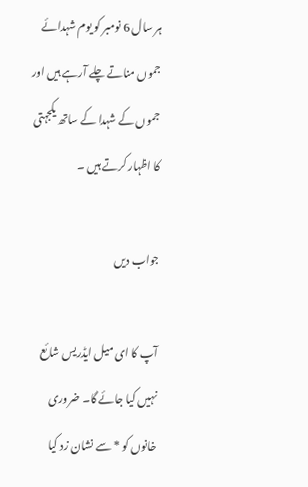ہر سال 6 نومبر کو یوم شہدائے جموں مناتے چلے آرہے ہیں اور جموں کے شہدا کے ساتھ یکجہتی کا اظہار کرتے ہیں ۔

جواب دیں

آپ کا ای میل ایڈریس شائع نہیں کیا جائے گا۔ ضروری خانوں کو * سے نشان زد کیا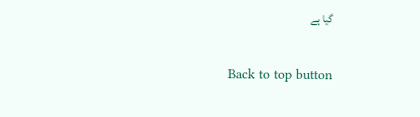گیا ہے

Back to top button